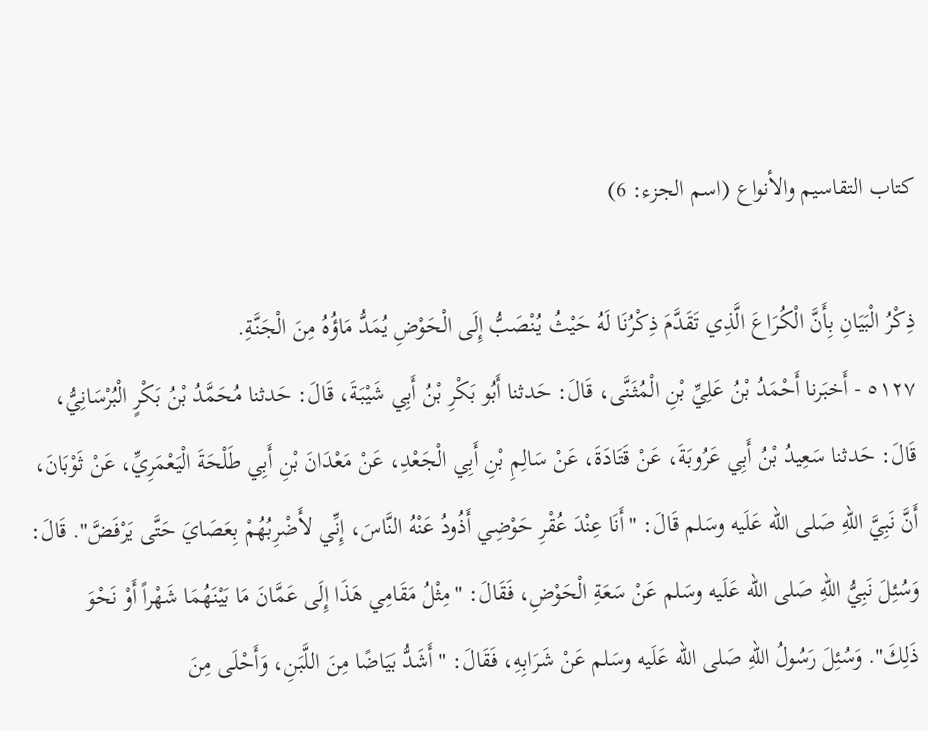كتاب التقاسيم والأنواع (اسم الجزء: 6)

ذِكْرُ الْبَيَانِ بِأَنَّ الْكُرَاعَ الَّذِي تَقَدَّمَ ذِكْرُنَا لَهُ حَيْثُ يُنْصَبُّ إِلَى الْحَوْضِ يُمَدُّ مَاؤُهُ مِنَ الْجَنَّةِ.
٥١٢٧ - أَخبَرنا أَحْمَدُ بْنُ عَلِيِّ بْنِ الْمُثَنَّى، قَالَ: حَدثنا أَبُو بَكْرِ بْنُ أَبِي شَيْبَةَ، قَالَ: حَدثنا مُحَمَّدُ بْنُ بَكْرٍ الْبُرْسَانِيُّ، قَالَ: حَدثنا سَعِيدُ بْنُ أَبِي عَرُوبَةَ، عَنْ قَتَادَةَ، عَنْ سَالِمِ بْنِ أَبِي الْجَعْدِ، عَنْ مَعْدَانَ بْنِ أَبِي طَلْحَةَ الْيَعْمَرِيِّ، عَنْ ثَوْبَانَ، أَنَّ نَبِيَّ اللهِ صَلى الله عَلَيه وسَلم قَالَ: "أَنَا عِنْدَ عُقْرِ حَوْضِي أَذُودُ عَنْهُ النَّاسَ، إِنِّي لأَضْرِبُهُمْ بِعَصَايَ حَتَّى يَرْفَضَّ". قَالَ: وَسُئِلَ نَبِيُّ اللهِ صَلى الله عَلَيه وسَلم عَنْ سَعَةِ الْحَوْضِ، فَقَالَ: "مِثْلُ مَقَامِي هَذَا إِلَى عَمَّانَ مَا بَيْنَهُمَا شَهْراً أَوْ نَحْوَ ذَلِكَ". وَسُئِلَ رَسُولُ اللهِ صَلى الله عَلَيه وسَلم عَنْ شَرَابِهِ، فَقَالَ: "أَشَدُّ بَيَاضًا مِنَ اللَّبَنِ، وَأَحْلَى مِنَ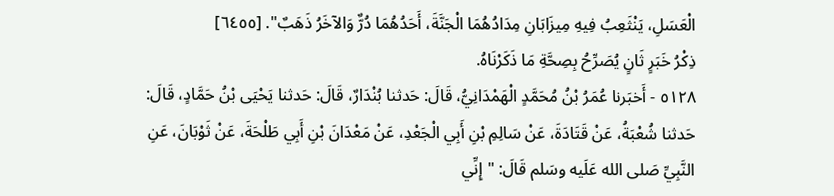الْعَسَلِ، يَنْثَعِبُ فِيهِ مِيزَابَانِ مِدَادُهُمَا الْجَنَّةَ، أَحَدُهُمَا دُرٌّ وَالآخَرُ ذَهَبٌ". [٦٤٥٥]
ذِكْرُ خَبَرٍ ثَانٍ يُصَرِّحُ بِصِحَّةِ مَا ذَكَرْنَاهُ.
٥١٢٨ - أَخبَرنا عُمَرُ بْنُ مُحَمَّدٍ الْهَمْدَانِيُّ، قَالَ: حَدثنا بُنْدَارٌ، قَالَ: حَدثنا يَحْيَى بْنُ حَمَّادٍ، قَالَ: حَدثنا شُعْبَةُ، عَنْ قَتَادَةَ، عَنْ سَالِمِ بْنِ أَبِي الْجَعْدِ، عَنْ مَعْدَانَ بْنِ أَبِي طَلْحَةَ، عَنْ ثَوْبَانَ، عَنِ النَّبِيِّ صَلى الله عَلَيه وسَلم قَالَ: "إِنِّي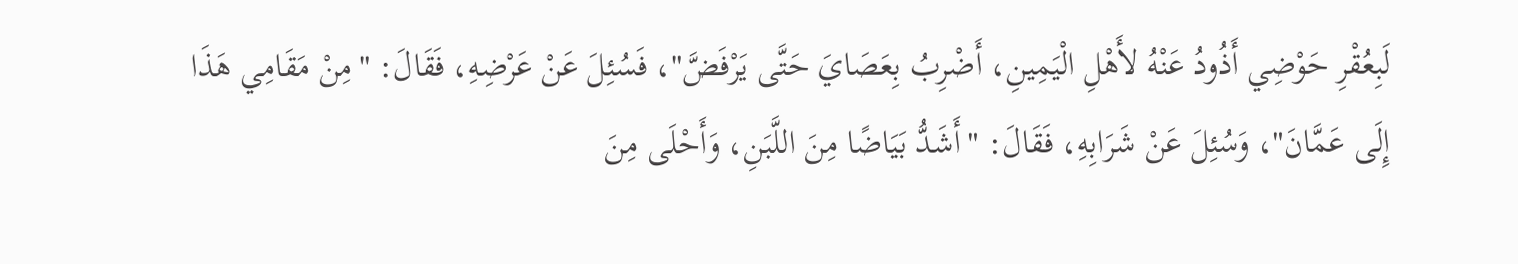لَبِعُقْرِ حَوْضِي أَذُودُ عَنْهُ لأَهْلِ الْيَمِينِ، أَضْرِبُ بِعَصَايَ حَتَّى يَرْفَضَّ"، فَسُئِلَ عَنْ عَرْضِهِ، فَقَالَ: "مِنْ مَقَامِي هَذَا إِلَى عَمَّانَ"، وَسُئِلَ عَنْ شَرَابِهِ، فَقَالَ: "أَشَدُّ بَيَاضًا مِنَ اللَّبَنِ، وَأَحْلَى مِنَ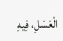الْعَسَلِ، فِيهِ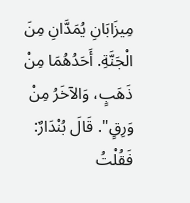مِيزَابَانِ يُمَدَّانِ مِنَ الْجَنَّةِ. أَحَدُهُمَا مِنْ ذَهَبٍ، وَالآخَرُ مِنْ وَرِقٍ". قَالَ بُنْدَارٌ: فَقُلْتُ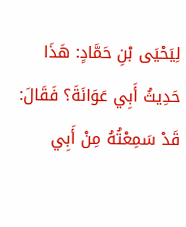لِيَحْيَى بْنِ حَمَّادٍ: هَذَا حَدِيثُ أَبِي عَوَانَةَ؟ فَقَالَ: قَدْ سَمِعْتُهُ مِنْ أَبِي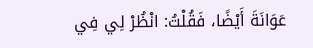عَوَانَةَ أَيْضًا، فَقُلْتُ: انْظُرْ لِي فِي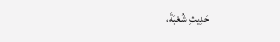حَدِيثِ شُعْبَةَ،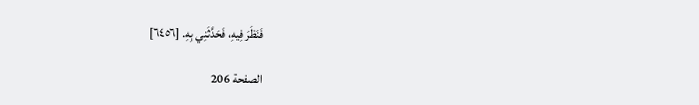فَنَظَرَ فِيهِ، فَحَدَّثَنِي بِهِ. [٦٤٥٦]

الصفحة 206